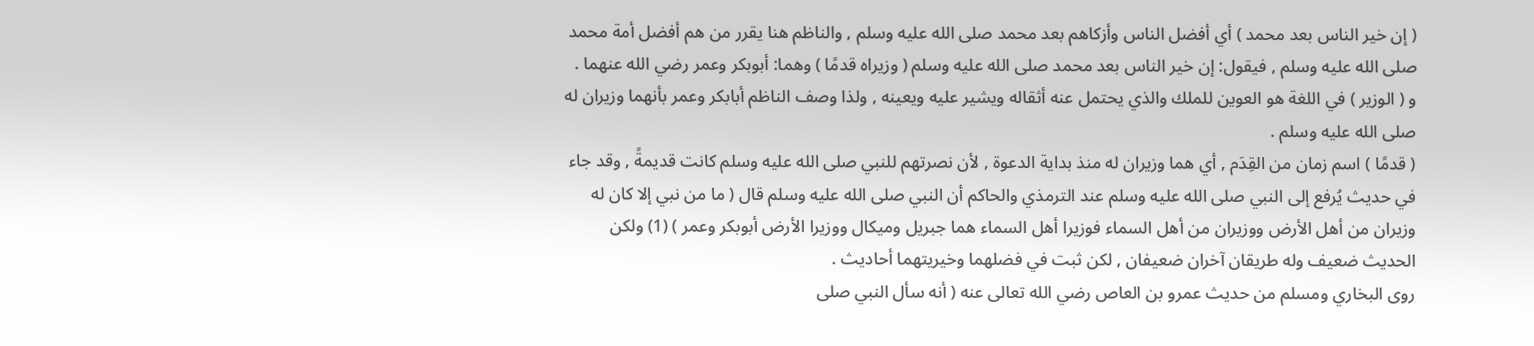( إن خير الناس بعد محمد ) أي أفضل الناس وأزكاهم بعد محمد صلى الله عليه وسلم , والناظم هنا يقرر من هم أفضل أمة محمد صلى الله عليه وسلم , فيقول: إن خير الناس بعد محمد صلى الله عليه وسلم ( وزيراه قدمًا ) وهما: أبوبكر وعمر رضي الله عنهما .
و ( الوزير ) في اللغة هو العوين للملك والذي يحتمل عنه أثقاله ويشير عليه ويعينه , ولذا وصف الناظم أبابكر وعمر بأنهما وزيران له صلى الله عليه وسلم .
( قدمًا ) اسم زمان من القِدَم , أي هما وزيران له منذ بداية الدعوة , لأن نصرتهم للنبي صلى الله عليه وسلم كانت قديمةً , وقد جاء في حديث يُرفع إلى النبي صلى الله عليه وسلم عند الترمذي والحاكم أن النبي صلى الله عليه وسلم قال ( ما من نبي إلا كان له وزيران من أهل الأرض ووزيران من أهل السماء فوزيرا أهل السماء هما جبريل وميكال ووزيرا الأرض أبوبكر وعمر ) (1) ولكن الحديث ضعيف وله طريقان آخران ضعيفان , لكن ثبت في فضلهما وخيريتهما أحاديث .
روى البخاري ومسلم من حديث عمرو بن العاص رضي الله تعالى عنه ( أنه سأل النبي صلى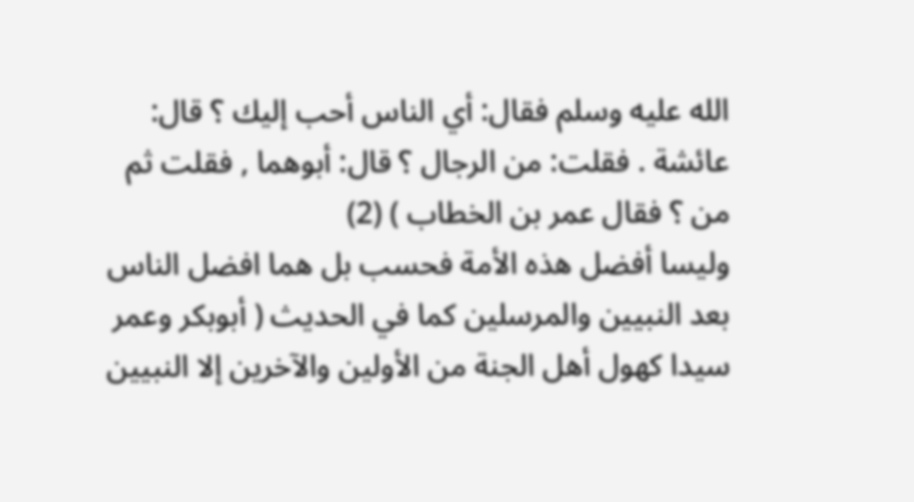الله عليه وسلم فقال: أي الناس أحب إليك ؟ قال: عائشة . فقلت: من الرجال ؟ قال: أبوهما , فقلت ثم من ؟ فقال عمر بن الخطاب ) (2)
وليسا أفضل هذه الأمة فحسب بل هما افضل الناس بعد النبيين والمرسلين كما في الحديث ( أبوبكر وعمر سيدا كهول أهل الجنة من الأولين والآخرين إلا النبيين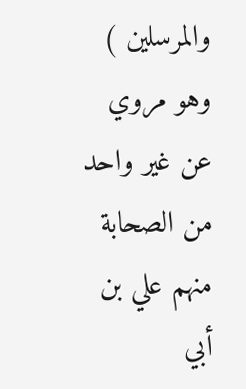والمرسلين )
وهو مروي عن غير واحد من الصحابة منهم علي بن أبي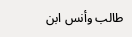طالب وأنس ابن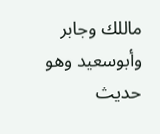ماللك وجابر وأبوسعيد وهو حديث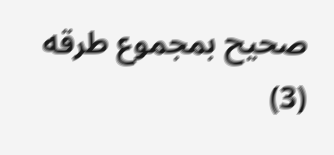صحيح بمجموع طرقه (3)